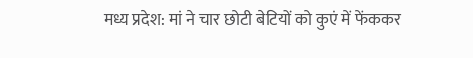मध्य प्रदेश: मां ने चार छोटी बेटियों को कुएं में फेंककर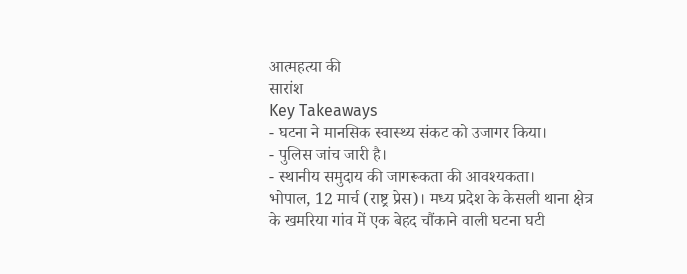आत्महत्या की
सारांश
Key Takeaways
- घटना ने मानसिक स्वास्थ्य संकट को उजागर किया।
- पुलिस जांच जारी है।
- स्थानीय समुदाय की जागरूकता की आवश्यकता।
भोपाल, 12 मार्च (राष्ट्र प्रेस)। मध्य प्रदेश के केसली थाना क्षेत्र के खमरिया गांव में एक बेहद चौंकाने वाली घटना घटी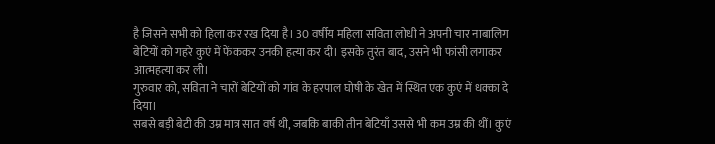है जिसने सभी को हिला कर रख दिया है। 30 वर्षीय महिला सविता लोधी ने अपनी चार नाबालिग बेटियों को गहरे कुएं में फेंककर उनकी हत्या कर दी। इसके तुरंत बाद, उसने भी फांसी लगाकर आत्महत्या कर ली।
गुरुवार को, सविता ने चारों बेटियों को गांव के हरपाल घोषी के खेत में स्थित एक कुएं में धक्का दे दिया।
सबसे बड़ी बेटी की उम्र मात्र सात वर्ष थी, जबकि बाकी तीन बेटियाँ उससे भी कम उम्र की थीं। कुएं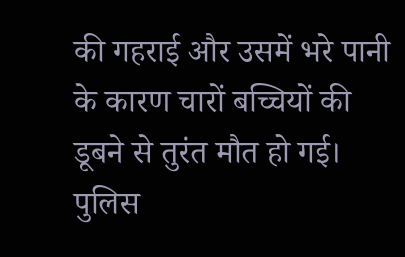की गहराई और उसमें भरे पानी के कारण चारों बच्चियों की डूबने से तुरंत मौत हो गई।
पुलिस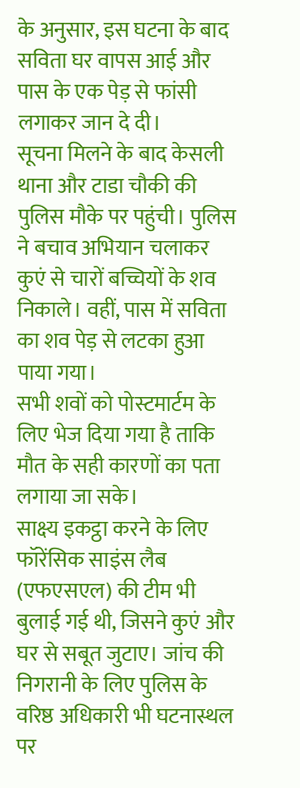के अनुसार, इस घटना के बाद सविता घर वापस आई और पास के एक पेड़ से फांसी लगाकर जान दे दी।
सूचना मिलने के बाद केसली थाना और टाडा चौकी की पुलिस मौके पर पहुंची। पुलिस ने बचाव अभियान चलाकर कुएं से चारों बच्चियों के शव निकाले। वहीं, पास में सविता का शव पेड़ से लटका हुआ पाया गया।
सभी शवों को पोस्टमार्टम के लिए भेज दिया गया है ताकि मौत के सही कारणों का पता लगाया जा सके।
साक्ष्य इकट्ठा करने के लिए फॉरेंसिक साइंस लैब (एफएसएल) की टीम भी बुलाई गई थी, जिसने कुएं और घर से सबूत जुटाए। जांच की निगरानी के लिए पुलिस के वरिष्ठ अधिकारी भी घटनास्थल पर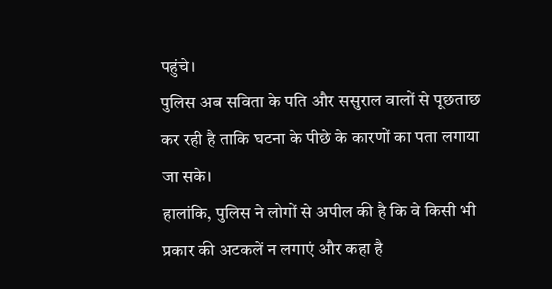पहुंचे।
पुलिस अब सविता के पति और ससुराल वालों से पूछताछ कर रही है ताकि घटना के पीछे के कारणों का पता लगाया जा सके।
हालांकि, पुलिस ने लोगों से अपील की है कि वे किसी भी प्रकार की अटकलें न लगाएं और कहा है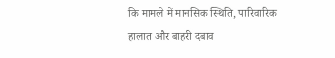कि मामले में मानसिक स्थिति, पारिवारिक हालात और बाहरी दबाव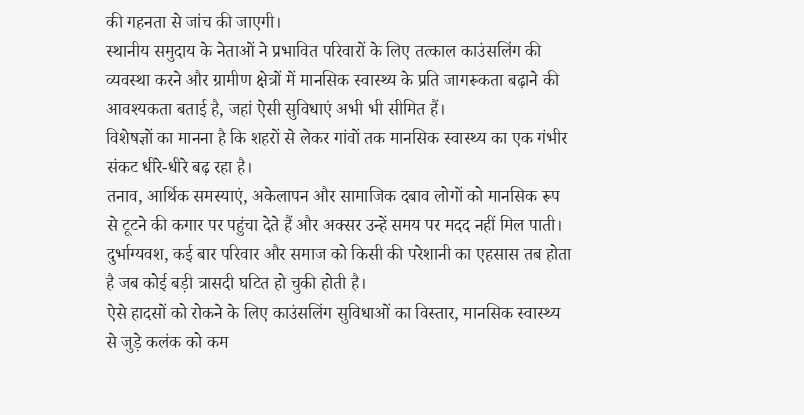की गहनता से जांच की जाएगी।
स्थानीय समुदाय के नेताओं ने प्रभावित परिवारों के लिए तत्काल काउंसलिंग की व्यवस्था करने और ग्रामीण क्षेत्रों में मानसिक स्वास्थ्य के प्रति जागरूकता बढ़ाने की आवश्यकता बताई है, जहां ऐसी सुविधाएं अभी भी सीमित हैं।
विशेषज्ञों का मानना है कि शहरों से लेकर गांवों तक मानसिक स्वास्थ्य का एक गंभीर संकट धीरे-धीरे बढ़ रहा है।
तनाव, आर्थिक समस्याएं, अकेलापन और सामाजिक दबाव लोगों को मानसिक रूप से टूटने की कगार पर पहुंचा देते हैं और अक्सर उन्हें समय पर मदद नहीं मिल पाती।
दुर्भाग्यवश, कई बार परिवार और समाज को किसी की परेशानी का एहसास तब होता है जब कोई बड़ी त्रासदी घटित हो चुकी होती है।
ऐसे हादसों को रोकने के लिए काउंसलिंग सुविधाओं का विस्तार, मानसिक स्वास्थ्य से जुड़े कलंक को कम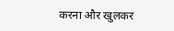करना और खुलकर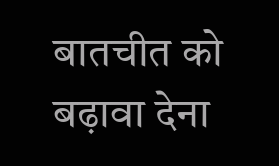बातचीत को बढ़ावा देना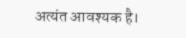अत्यंत आवश्यक है।